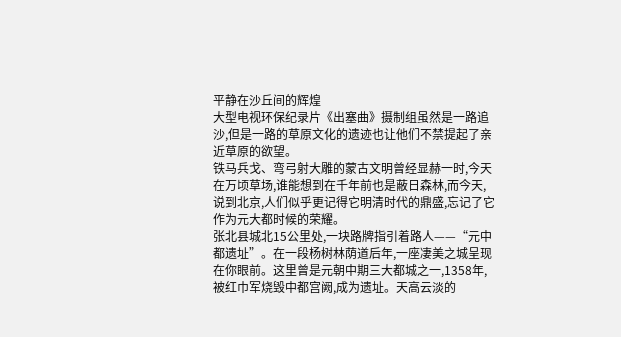平静在沙丘间的辉煌
大型电视环保纪录片《出塞曲》摄制组虽然是一路追沙,但是一路的草原文化的遗迹也让他们不禁提起了亲近草原的欲望。
铁马兵戈、弯弓射大雕的蒙古文明曾经显赫一时,今天在万顷草场,谁能想到在千年前也是蔽日森林,而今天,说到北京,人们似乎更记得它明清时代的鼎盛,忘记了它作为元大都时候的荣耀。
张北县城北15公里处,一块路牌指引着路人——“元中都遗址”。在一段杨树林荫道后年,一座凄美之城呈现在你眼前。这里曾是元朝中期三大都城之一,1358年,被红巾军烧毁中都宫阙,成为遗址。天高云淡的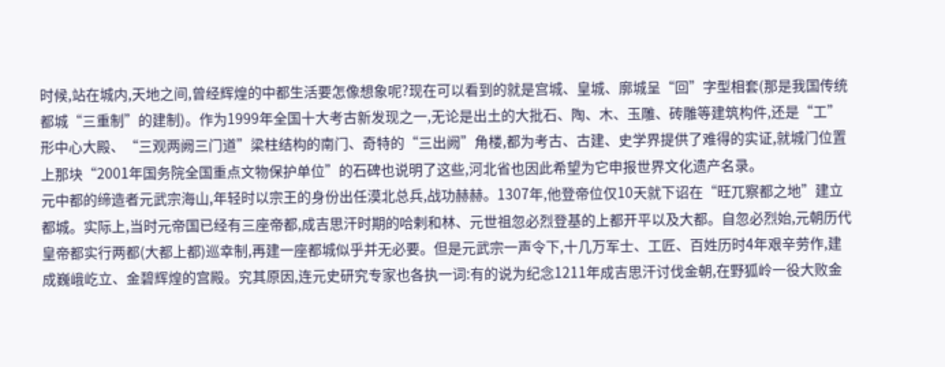时候,站在城内,天地之间,曾经辉煌的中都生活要怎像想象呢?现在可以看到的就是宫城、皇城、廓城呈“回”字型相套(那是我国传统都城“三重制”的建制)。作为1999年全国十大考古新发现之一,无论是出土的大批石、陶、木、玉雕、砖雕等建筑构件,还是“工”形中心大殿、“三观两阙三门道”梁柱结构的南门、奇特的“三出阙”角楼,都为考古、古建、史学界提供了难得的实证,就城门位置上那块“2001年国务院全国重点文物保护单位”的石碑也说明了这些,河北省也因此希望为它申报世界文化遗产名录。
元中都的缔造者元武宗海山,年轻时以宗王的身份出任漠北总兵,战功赫赫。1307年,他登帝位仅10天就下诏在“旺兀察都之地”建立都城。实际上,当时元帝国已经有三座帝都,成吉思汗时期的哈剌和林、元世祖忽必烈登基的上都开平以及大都。自忽必烈始,元朝历代皇帝都实行两都(大都上都)巡幸制,再建一座都城似乎并无必要。但是元武宗一声令下,十几万军士、工匠、百姓历时4年艰辛劳作,建成巍峨屹立、金碧辉煌的宫殿。究其原因,连元史研究专家也各执一词:有的说为纪念1211年成吉思汗讨伐金朝,在野狐岭一役大败金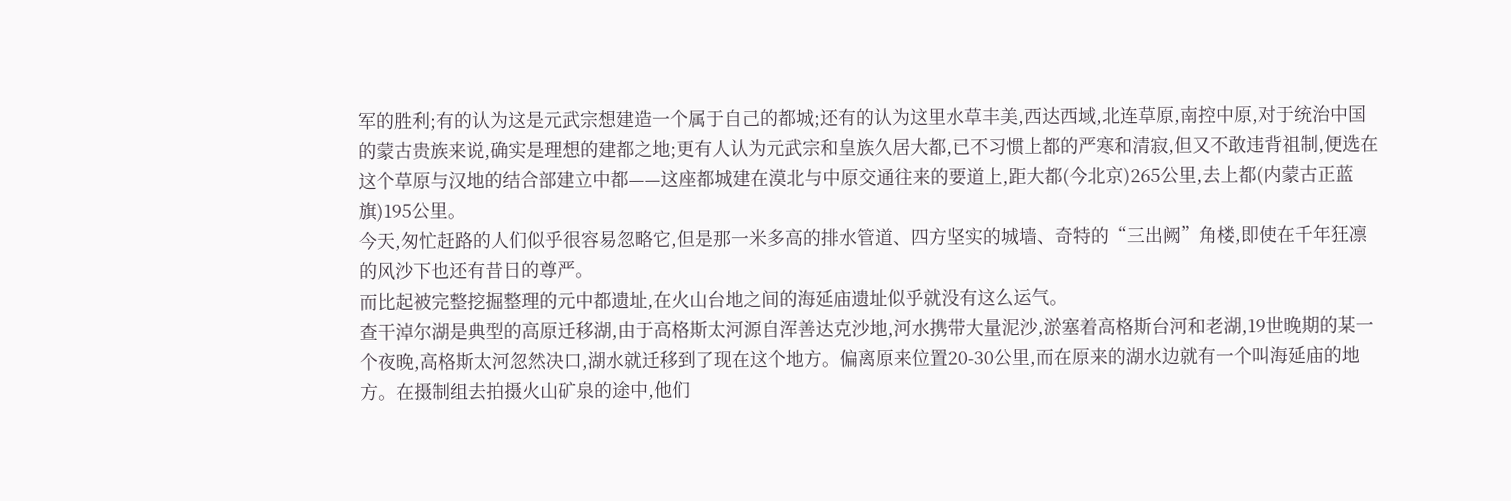军的胜利;有的认为这是元武宗想建造一个属于自己的都城;还有的认为这里水草丰美,西达西域,北连草原,南控中原,对于统治中国的蒙古贵族来说,确实是理想的建都之地;更有人认为元武宗和皇族久居大都,已不习惯上都的严寒和清寂,但又不敢违背祖制,便选在这个草原与汉地的结合部建立中都——这座都城建在漠北与中原交通往来的要道上,距大都(今北京)265公里,去上都(内蒙古正蓝旗)195公里。
今天,匆忙赶路的人们似乎很容易忽略它,但是那一米多高的排水管道、四方坚实的城墙、奇特的“三出阙”角楼,即使在千年狂凛的风沙下也还有昔日的尊严。
而比起被完整挖掘整理的元中都遗址,在火山台地之间的海延庙遗址似乎就没有这么运气。
查干淖尔湖是典型的高原迁移湖,由于高格斯太河源自浑善达克沙地,河水携带大量泥沙,淤塞着高格斯台河和老湖,19世晚期的某一个夜晚,高格斯太河忽然决口,湖水就迁移到了现在这个地方。偏离原来位置20-30公里,而在原来的湖水边就有一个叫海延庙的地方。在摄制组去拍摄火山矿泉的途中,他们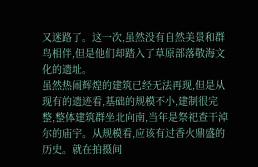又迷路了。这一次,虽然没有自然美景和群鸟相伴,但是他们却踏入了草原部落敬海文化的遗址。
虽然热闹辉煌的建筑已经无法再现,但是从现有的遗迹看,基础的规模不小,建制很完整,整体建筑群坐北向南,当年是祭祀查干淖尔的庙宇。从规模看,应该有过香火鼎盛的历史。就在拍摄间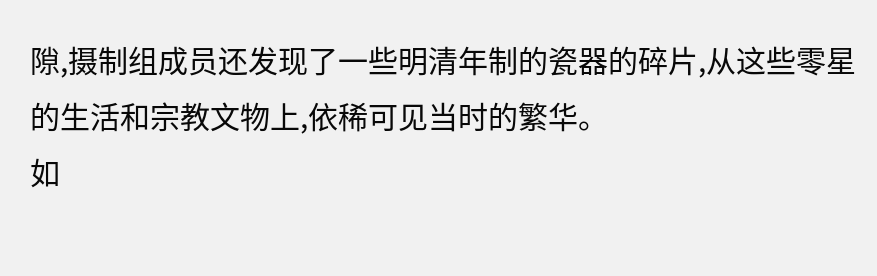隙,摄制组成员还发现了一些明清年制的瓷器的碎片,从这些零星的生活和宗教文物上,依稀可见当时的繁华。
如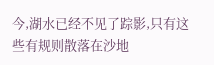今,湖水已经不见了踪影,只有这些有规则散落在沙地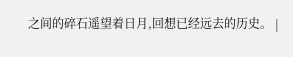之间的碎石遥望着日月,回想已经远去的历史。 |